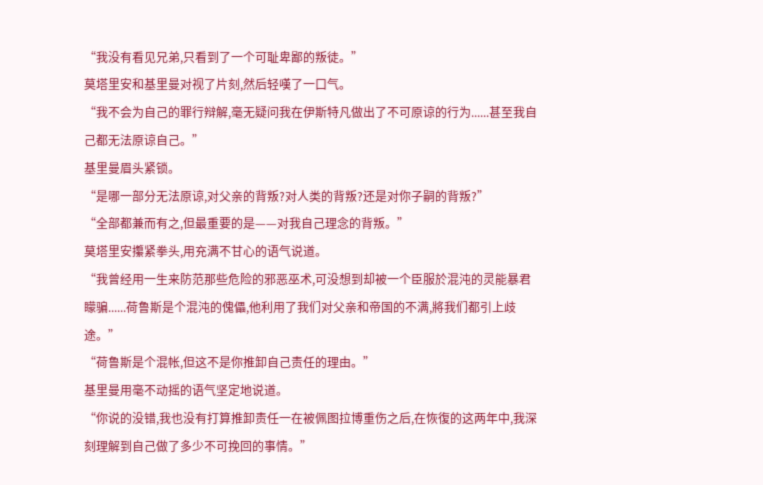“我没有看见兄弟,只看到了一个可耻卑鄙的叛徒。”
莫塔里安和基里曼对视了片刻,然后轻嘆了一口气。
“我不会为自己的罪行辩解,毫无疑问我在伊斯特凡做出了不可原谅的行为......甚至我自己都无法原谅自己。”
基里曼眉头紧锁。
“是哪一部分无法原谅,对父亲的背叛?对人类的背叛?还是对你子嗣的背叛?”
“全部都兼而有之,但最重要的是——对我自己理念的背叛。”
莫塔里安攥紧拳头,用充满不甘心的语气说道。
“我曾经用一生来防范那些危险的邪恶巫术,可没想到却被一个臣服於混沌的灵能暴君矇骗......荷鲁斯是个混沌的傀儡,他利用了我们对父亲和帝国的不满,將我们都引上歧途。”
“荷鲁斯是个混帐,但这不是你推卸自己责任的理由。”
基里曼用毫不动摇的语气坚定地说道。
“你说的没错,我也没有打算推卸责任一在被佩图拉博重伤之后,在恢復的这两年中,我深刻理解到自己做了多少不可挽回的事情。”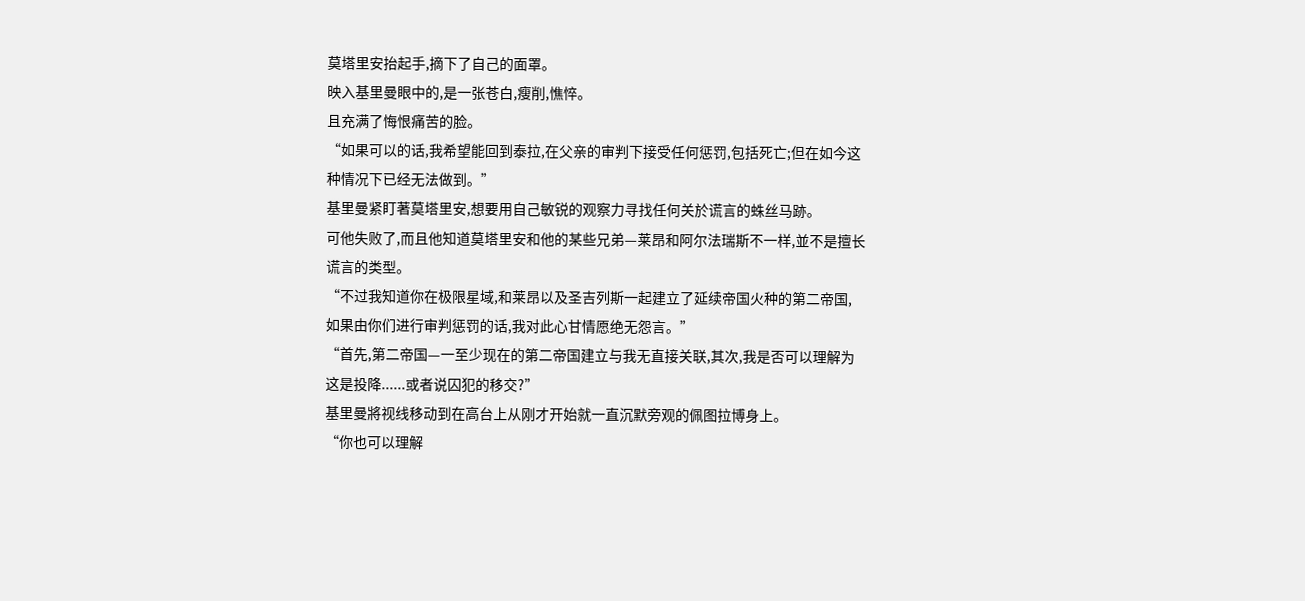莫塔里安抬起手,摘下了自己的面罩。
映入基里曼眼中的,是一张苍白,瘦削,憔悴。
且充满了悔恨痛苦的脸。
“如果可以的话,我希望能回到泰拉,在父亲的审判下接受任何惩罚,包括死亡;但在如今这种情况下已经无法做到。”
基里曼紧盯著莫塔里安,想要用自己敏锐的观察力寻找任何关於谎言的蛛丝马跡。
可他失败了,而且他知道莫塔里安和他的某些兄弟—莱昂和阿尔法瑞斯不一样,並不是擅长谎言的类型。
“不过我知道你在极限星域,和莱昂以及圣吉列斯一起建立了延续帝国火种的第二帝国,如果由你们进行审判惩罚的话,我对此心甘情愿绝无怨言。”
“首先,第二帝国—一至少现在的第二帝国建立与我无直接关联,其次,我是否可以理解为这是投降......或者说囚犯的移交?”
基里曼將视线移动到在高台上从刚才开始就一直沉默旁观的佩图拉博身上。
“你也可以理解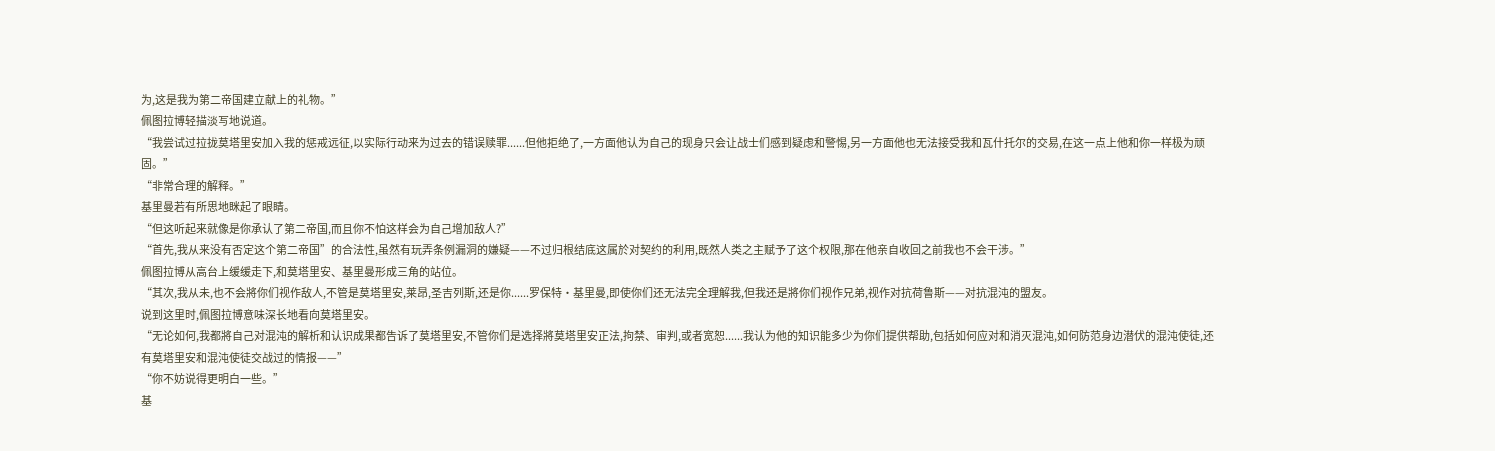为,这是我为第二帝国建立献上的礼物。”
佩图拉博轻描淡写地说道。
“我尝试过拉拢莫塔里安加入我的惩戒远征,以实际行动来为过去的错误赎罪......但他拒绝了,一方面他认为自己的现身只会让战士们感到疑虑和警惕,另一方面他也无法接受我和瓦什托尔的交易,在这一点上他和你一样极为顽固。”
“非常合理的解释。”
基里曼若有所思地眯起了眼睛。
“但这听起来就像是你承认了第二帝国,而且你不怕这样会为自己增加敌人?”
“首先,我从来没有否定这个第二帝国”的合法性,虽然有玩弄条例漏洞的嫌疑——不过归根结底这属於对契约的利用,既然人类之主赋予了这个权限,那在他亲自收回之前我也不会干涉。”
佩图拉博从高台上缓缓走下,和莫塔里安、基里曼形成三角的站位。
“其次,我从未,也不会將你们视作敌人,不管是莫塔里安,莱昂,圣吉列斯,还是你......罗保特·基里曼,即使你们还无法完全理解我,但我还是將你们视作兄弟,视作对抗荷鲁斯——对抗混沌的盟友。
说到这里时,佩图拉博意味深长地看向莫塔里安。
“无论如何,我都將自己对混沌的解析和认识成果都告诉了莫塔里安,不管你们是选择將莫塔里安正法,拘禁、审判,或者宽恕......我认为他的知识能多少为你们提供帮助,包括如何应对和消灭混沌,如何防范身边潜伏的混沌使徒,还有莫塔里安和混沌使徒交战过的情报——”
“你不妨说得更明白一些。”
基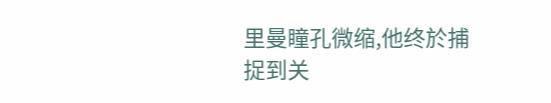里曼瞳孔微缩,他终於捕捉到关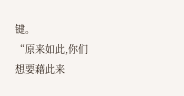键。
“原来如此,你们想要藉此来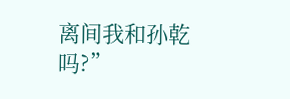离间我和孙乾吗?”